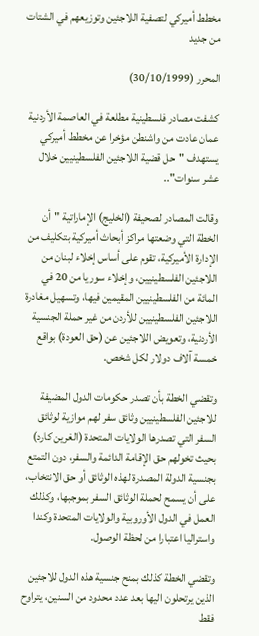مخطط أميركي لتصفية اللاجئين وتوزيعهم في الشتات من جديد

المحرر (30/10/1999)

كشفت مصادر فلسطينية مطلعة في العاصمة الأردنية عمان عادت من واشنطن مؤخرا عن مخطط أميركي يستهدف "حل قضية اللاجئين الفلسطينيين خلال عشر سنوات"..

وقالت المصادر لصحيفة (الخليج) الإماراتية "أن الخطة التي وضعتها مراكز أبحاث أميركية بتكليف من الإدارة الأميركية، تقوم على أساس إخلاء لبنان من اللاجئين الفلسطينيين، وإخلاء سوريا من 20 في المائة من الفلسطينيين المقيمين فيها، وتسهيل مغادرة اللاجئين الفلسطينيين للأردن من غير حملة الجنسية الأردنية، وتعويض اللاجئين عن (حق العودة) بواقع خمسة آلاف دولار لكل شخص.

وتقضي الخطة بأن تصدر حكومات الدول المضيفة للاجئين الفلسطينيين وثائق سفر لهم موازية لوثائق السفر التي تصدرها الولايات المتحدة (الغرين كارد) بحيث تخولهم حق الإقامة الدائمة والسفر، دون التمتع بجنسية الدولة المصدرة لهذه الوثائق أو حق الانتخاب، على أن يسمح لحملة الوثائق السفر بموجبها، وكذلك العمل في الدول الأوروبية والولايات المتحدة وكندا واستراليا اعتبارا من لحظة الوصول.

وتقضي الخطة كذلك بمنح جنسية هذه الدول للاجئين الذين يرتحلون اليها بعد عدد محدود من السنين، يتراوح فقط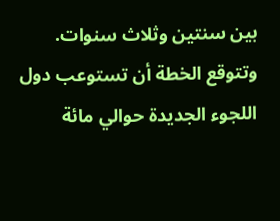بين سنتين وثلاث سنوات. وتتوقع الخطة أن تستوعب دول اللجوء الجديدة حوالي مائة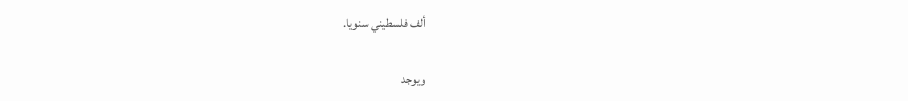ألف فلسطيني سنويا.

ويوجد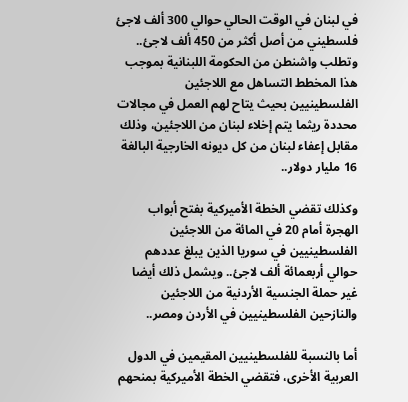في لبنان في الوقت الحالي حوالي 300 ألف لاجئ فلسطيني من أصل أكثر من 450 ألف لاجئ.. وتطلب واشنطن من الحكومة اللبنانية بموجب هذا المخطط التساهل مع اللاجئين الفلسطينيين بحيث يتاح لهم العمل في مجالات محددة ريثما يتم إخلاء لبنان من اللاجئين، وذلك مقابل إعفاء لبنان من كل ديونه الخارجية البالغة 16 مليار دولار..

وكذلك تقضي الخطة الأميركية بفتح أبواب الهجرة أمام 20 في المائة من اللاجئين الفلسطينيين في سوريا الذين يبلغ عددهم حوالي أربعمائة ألف لاجئ.. ويشمل ذلك أيضا غير حملة الجنسية الأردنية من اللاجئين والنازحين الفلسطينيين في الأردن ومصر..

أما بالنسبة للفلسطينيين المقيمين في الدول العربية الأخرى، فتقضي الخطة الأميركية بمنحهم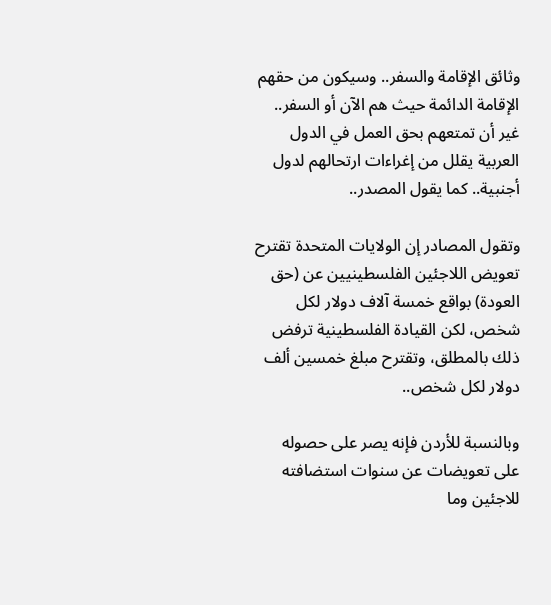وثائق الإقامة والسفر.. وسيكون من حقهم الإقامة الدائمة حيث هم الآن أو السفر.. غير أن تمتعهم بحق العمل في الدول العربية يقلل من إغراءات ارتحالهم لدول أجنبية.. كما يقول المصدر..

وتقول المصادر إن الولايات المتحدة تقترح تعويض اللاجئين الفلسطينيين عن (حق العودة) بواقع خمسة آلاف دولار لكل شخص، لكن القيادة الفلسطينية ترفض ذلك بالمطلق، وتقترح مبلغ خمسين ألف دولار لكل شخص..

وبالنسبة للأردن فإنه يصر على حصوله على تعويضات عن سنوات استضافته للاجئين وما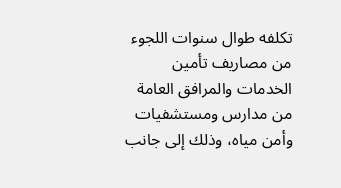تكلفه طوال سنوات اللجوء من مصاريف تأمين الخدمات والمرافق العامة من مدارس ومستشفيات وأمن مياه، وذلك إلى جانب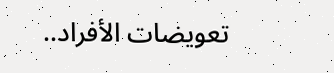تعويضات الأفراد..